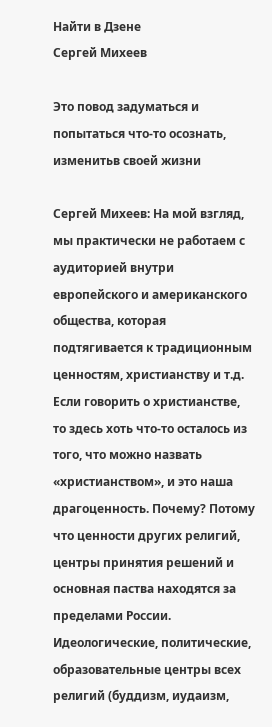Найти в Дзене
Сергей Михеев

Это повод задуматься и попытаться что-то осознать, изменитьв своей жизни

Сергей Михеев: На мой взгляд, мы практически не работаем с аудиторией внутри европейского и американского общества, которая подтягивается к традиционным ценностям, христианству и т.д. Если говорить о христианстве, то здесь хоть что-то осталось из того, что можно назвать «христианством», и это наша драгоценность. Почему? Потому что ценности других религий, центры принятия решений и основная паства находятся за пределами России. Идеологические, политические, образовательные центры всех религий (буддизм, иудаизм,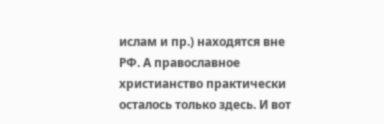ислам и пр.) находятся вне РФ. А православное христианство практически осталось только здесь. И вот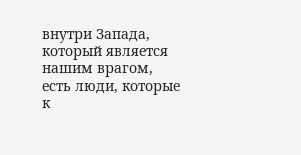внутри Запада, который является нашим врагом, есть люди, которые к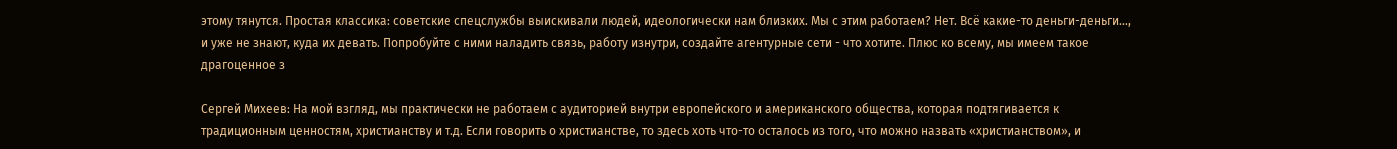этому тянутся. Простая классика: советские спецслужбы выискивали людей, идеологически нам близких. Мы с этим работаем? Нет. Всё какие-то деньги-деньги…, и уже не знают, куда их девать. Попробуйте с ними наладить связь, работу изнутри, создайте агентурные сети - что хотите. Плюс ко всему, мы имеем такое драгоценное з

Сергей Михеев: На мой взгляд, мы практически не работаем с аудиторией внутри европейского и американского общества, которая подтягивается к традиционным ценностям, христианству и т.д. Если говорить о христианстве, то здесь хоть что-то осталось из того, что можно назвать «христианством», и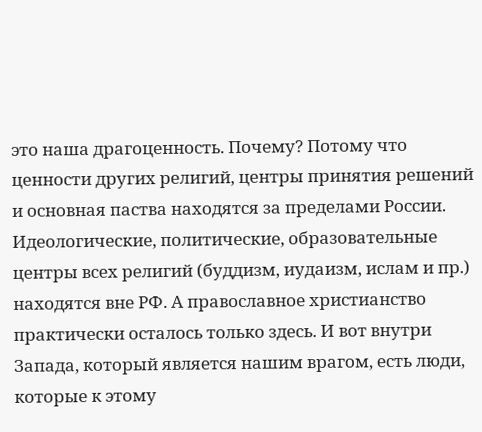это наша драгоценность. Почему? Потому что ценности других религий, центры принятия решений и основная паства находятся за пределами России. Идеологические, политические, образовательные центры всех религий (буддизм, иудаизм, ислам и пр.) находятся вне РФ. А православное христианство практически осталось только здесь. И вот внутри Запада, который является нашим врагом, есть люди, которые к этому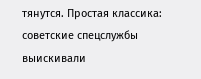тянутся. Простая классика: советские спецслужбы выискивали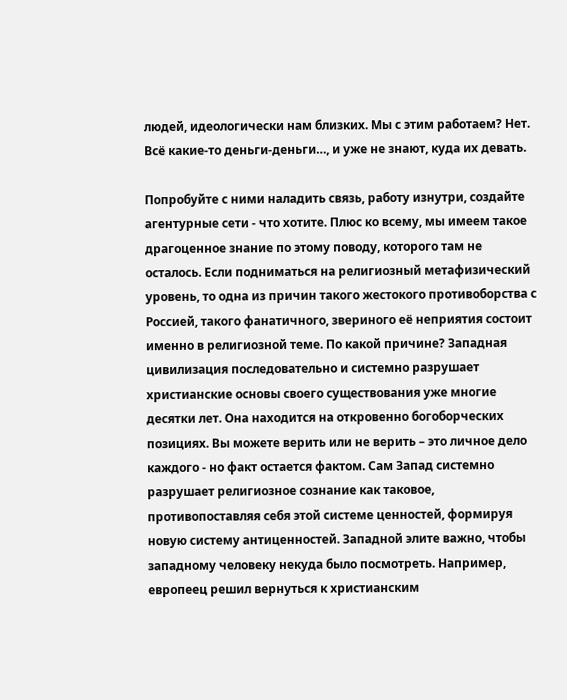людей, идеологически нам близких. Мы с этим работаем? Нет. Всё какие-то деньги-деньги…, и уже не знают, куда их девать.

Попробуйте с ними наладить связь, работу изнутри, создайте агентурные сети - что хотите. Плюс ко всему, мы имеем такое драгоценное знание по этому поводу, которого там не осталось. Если подниматься на религиозный метафизический уровень, то одна из причин такого жестокого противоборства с Россией, такого фанатичного, звериного её неприятия состоит именно в религиозной теме. По какой причине? Западная цивилизация последовательно и системно разрушает христианские основы своего существования уже многие десятки лет. Она находится на откровенно богоборческих позициях. Вы можете верить или не верить – это личное дело каждого - но факт остается фактом. Сам Запад системно разрушает религиозное сознание как таковое, противопоставляя себя этой системе ценностей, формируя новую систему антиценностей. Западной элите важно, чтобы западному человеку некуда было посмотреть. Например, европеец решил вернуться к христианским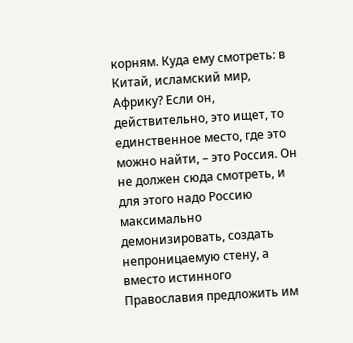корням. Куда ему смотреть: в Китай, исламский мир, Африку? Если он, действительно, это ищет, то единственное место, где это можно найти, – это Россия. Он не должен сюда смотреть, и для этого надо Россию максимально демонизировать, создать непроницаемую стену, а вместо истинного Православия предложить им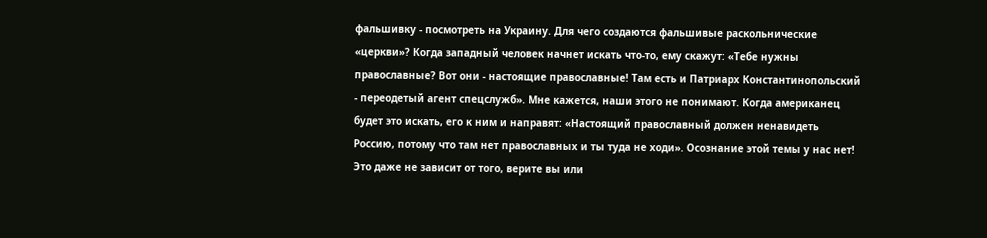фальшивку - посмотреть на Украину. Для чего создаются фальшивые раскольнические «церкви»? Когда западный человек начнет искать что-то, ему скажут: «Тебе нужны православные? Вот они - настоящие православные! Там есть и Патриарх Константинопольский - переодетый агент спецслужб». Мне кажется, наши этого не понимают. Когда американец будет это искать, его к ним и направят: «Настоящий православный должен ненавидеть Россию, потому что там нет православных и ты туда не ходи». Осознание этой темы у нас нет! Это даже не зависит от того, верите вы или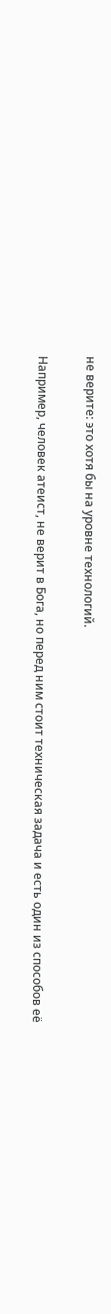не верите: это хотя бы на уровне технологий.

Например, человек атеист, не верит в Бога, но перед ним стоит техническая задача и есть один из способов её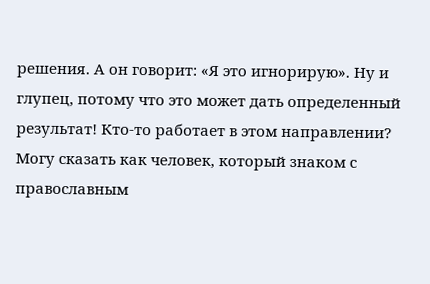решения. А он говорит: «Я это игнорирую». Ну и глупец, потому что это может дать определенный результат! Кто-то работает в этом направлении? Могу сказать как человек, который знаком с православным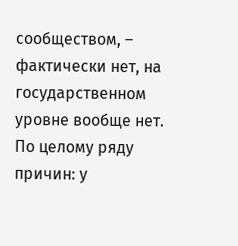сообществом, – фактически нет, на государственном уровне вообще нет. По целому ряду причин: у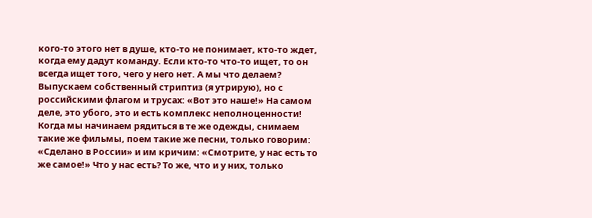кого-то этого нет в душе, кто-то не понимает, кто-то ждет, когда ему дадут команду. Если кто-то что-то ищет, то он всегда ищет того, чего у него нет. А мы что делаем? Выпускаем собственный стриптиз (я утрирую), но с российскими флагом и трусах: «Вот это наше!» На самом деле, это убого, это и есть комплекс неполноценности! Когда мы начинаем рядиться в те же одежды, снимаем такие же фильмы, поем такие же песни, только говорим: «Сделано в России» и им кричим: «Смотрите, у нас есть то же самое!» Что у нас есть? То же, что и у них, только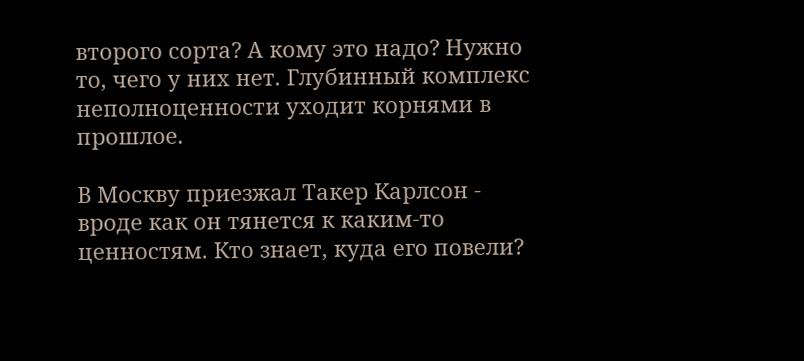второго сорта? А кому это надо? Нужно то, чего у них нет. Глубинный комплекс неполноценности уходит корнями в прошлое.

В Москву приезжал Такер Карлсон - вроде как он тянется к каким-то ценностям. Кто знает, куда его повели?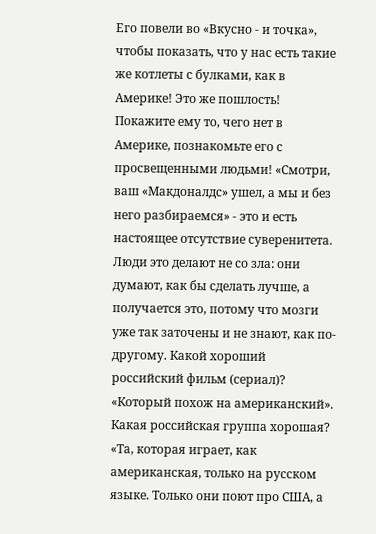Его повели во «Вкусно - и точка», чтобы показать, что у нас есть такие же котлеты с булками, как в Америке! Это же пошлость! Покажите ему то, чего нет в Америке, познакомьте его с просвещенными людьми! «Смотри, ваш «Макдоналдс» ушел, а мы и без него разбираемся» - это и есть настоящее отсутствие суверенитета. Люди это делают не со зла: они думают, как бы сделать лучше, а получается это, потому что мозги уже так заточены и не знают, как по-другому. Какой хороший российский фильм (сериал)? «Который похож на американский». Какая российская группа хорошая? «Та, которая играет, как американская, только на русском языке. Только они поют про США, а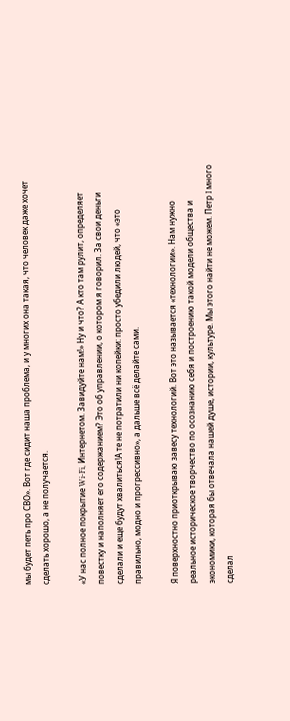мы будет петь про СВО». Вот где сидит наша проблема, и у многих она такая, что человек даже хочет сделать хорошо, а не получается.

«У нас полное покрытие Wi-Fi, Интернетом. Завидуйте нам!» Ну и что? А кто там рулит, определяет повестку и наполняет его содержанием? Это об управлении, о котором я говорил. За свои деньги сделали и еще будут хвалиться!А те не потратили ни копейки: просто убедили людей, что «это правильно, модно и прогрессивно», а дальше всё делайте сами.

Я поверхностно приоткрываю завесу технологий. Вот это называется «технологии». Нам нужно реальное историческое творчество по осознанию себя и построению такой модели общества и экономики, которая бы отвечала нашей душе, истории, культуре. Мы этого найти не можем. Петр I много сделал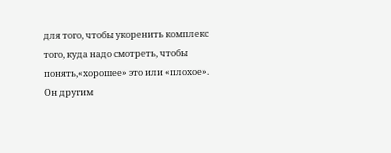для того, чтобы укоренить комплекс того, куда надо смотреть, чтобы понять,«хорошее» это или «плохое». Он другим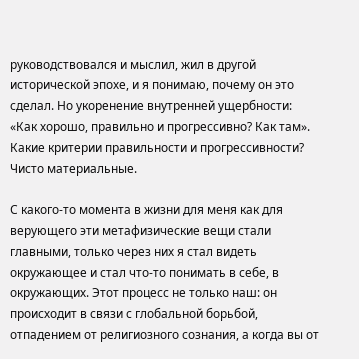руководствовался и мыслил, жил в другой исторической эпохе, и я понимаю, почему он это сделал. Но укоренение внутренней ущербности: «Как хорошо, правильно и прогрессивно? Как там». Какие критерии правильности и прогрессивности? Чисто материальные.

С какого-то момента в жизни для меня как для верующего эти метафизические вещи стали главными, только через них я стал видеть окружающее и стал что-то понимать в себе, в окружающих. Этот процесс не только наш: он происходит в связи с глобальной борьбой, отпадением от религиозного сознания, а когда вы от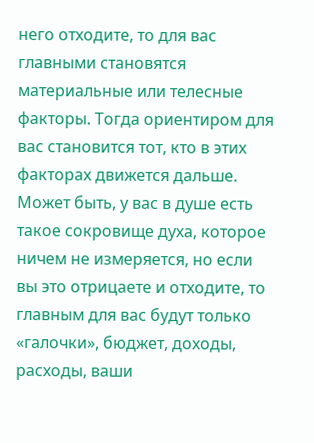него отходите, то для вас главными становятся материальные или телесные факторы. Тогда ориентиром для вас становится тот, кто в этих факторах движется дальше. Может быть, у вас в душе есть такое сокровище духа, которое ничем не измеряется, но если вы это отрицаете и отходите, то главным для вас будут только «галочки», бюджет, доходы, расходы, ваши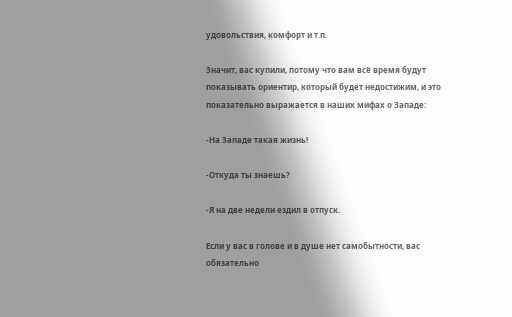удовольствия, комфорт и т.п.

Значит, вас купили, потому что вам всё время будут показывать ориентир, который будет недостижим, и это показательно выражается в наших мифах о Западе:

-На Западе такая жизнь!

-Откуда ты знаешь?

-Я на две недели ездил в отпуск.

Если у вас в голове и в душе нет самобытности, вас обязательно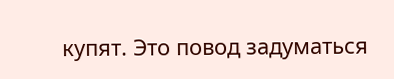купят. Это повод задуматься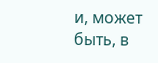и, может быть, в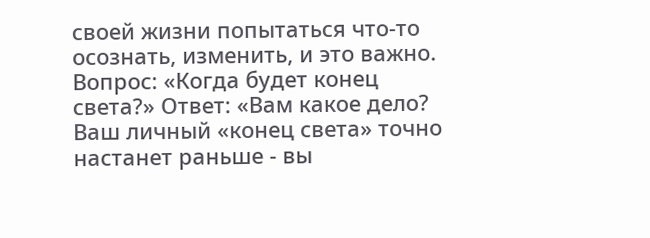своей жизни попытаться что-то осознать, изменить, и это важно. Вопрос: «Когда будет конец света?» Ответ: «Вам какое дело? Ваш личный «конец света» точно настанет раньше - вы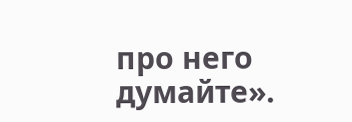про него думайте».